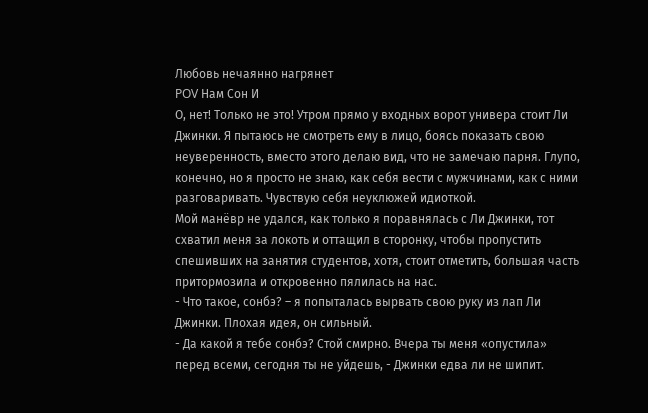Любовь нечаянно нагрянет
POV Нам Сон И
О, нет! Только не это! Утром прямо у входных ворот универа стоит Ли Джинки. Я пытаюсь не смотреть ему в лицо, боясь показать свою неуверенность, вместо этого делаю вид, что не замечаю парня. Глупо, конечно, но я просто не знаю, как себя вести с мужчинами, как с ними разговаривать. Чувствую себя неуклюжей идиоткой.
Мой манёвр не удался, как только я поравнялась с Ли Джинки, тот схватил меня за локоть и оттащил в сторонку, чтобы пропустить спешивших на занятия студентов, хотя, стоит отметить, большая часть притормозила и откровенно пялилась на нас.
- Что такое, сонбэ? – я попыталась вырвать свою руку из лап Ли Джинки. Плохая идея, он сильный.
- Да какой я тебе сонбэ? Стой смирно. Вчера ты меня «опустила» перед всеми, сегодня ты не уйдешь, - Джинки едва ли не шипит.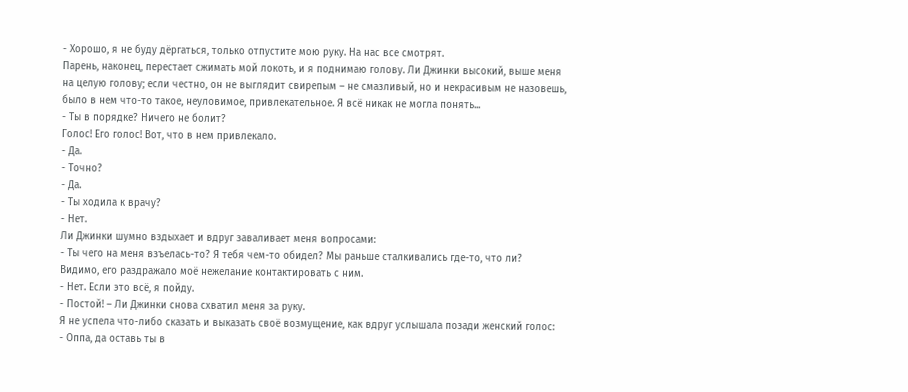- Хорошо, я не буду дёргаться, только отпустите мою руку. На нас все смотрят.
Парень, наконец, перестает сжимать мой локоть, и я поднимаю голову. Ли Джинки высокий, выше меня на целую голову; если честно, он не выглядит свирепым – не смазливый, но и некрасивым не назовешь, было в нем что-то такое, неуловимое, привлекательное. Я всё никак не могла понять...
- Ты в порядке? Ничего не болит?
Голос! Его голос! Вот, что в нем привлекало.
- Да.
- Точно?
- Да.
- Ты ходила к врачу?
- Нет.
Ли Джинки шумно вздыхает и вдруг заваливает меня вопросами:
- Ты чего на меня взъелась-то? Я тебя чем-то обидел? Мы раньше сталкивались где-то, что ли?
Видимо, его раздражало моё нежелание контактировать с ним.
- Нет. Если это всё, я пойду.
- Постой! – Ли Джинки снова схватил меня за руку.
Я не успела что-либо сказать и выказать своё возмущение, как вдруг услышала позади женский голос:
- Оппа, да оставь ты в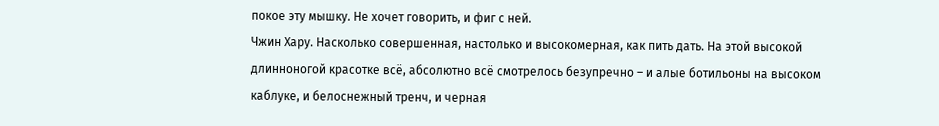покое эту мышку. Не хочет говорить, и фиг с ней.
Чжин Хару. Насколько совершенная, настолько и высокомерная, как пить дать. На этой высокой длинноногой красотке всё, абсолютно всё смотрелось безупречно – и алые ботильоны на высоком каблуке, и белоснежный тренч, и черная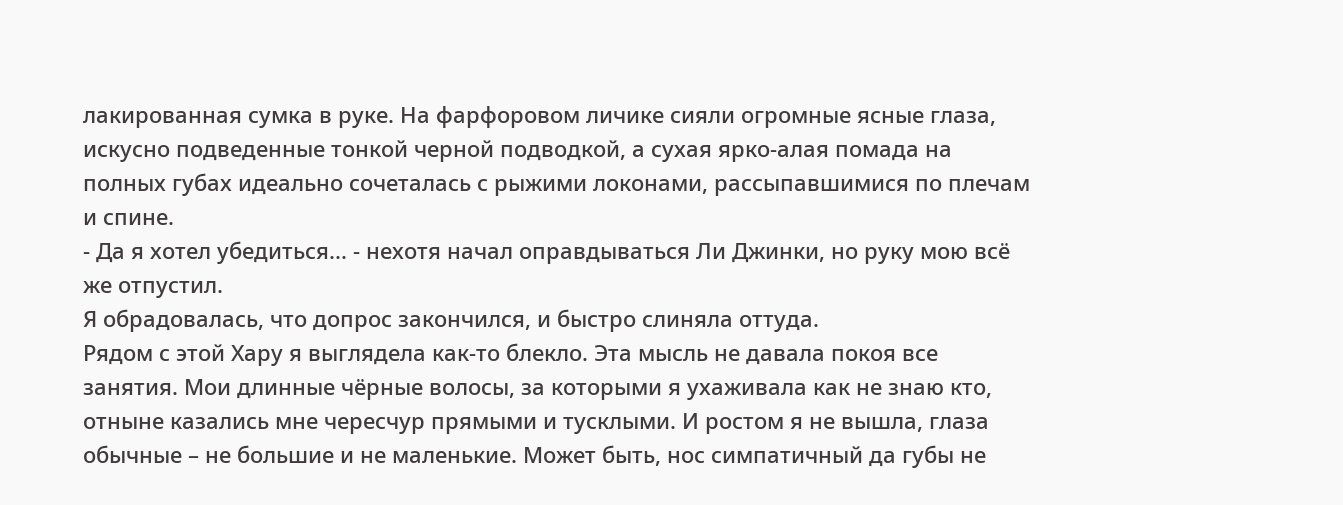лакированная сумка в руке. На фарфоровом личике сияли огромные ясные глаза, искусно подведенные тонкой черной подводкой, а сухая ярко-алая помада на полных губах идеально сочеталась с рыжими локонами, рассыпавшимися по плечам и спине.
- Да я хотел убедиться... - нехотя начал оправдываться Ли Джинки, но руку мою всё же отпустил.
Я обрадовалась, что допрос закончился, и быстро слиняла оттуда.
Рядом с этой Хару я выглядела как-то блекло. Эта мысль не давала покоя все занятия. Мои длинные чёрные волосы, за которыми я ухаживала как не знаю кто, отныне казались мне чересчур прямыми и тусклыми. И ростом я не вышла, глаза обычные – не большие и не маленькие. Может быть, нос симпатичный да губы не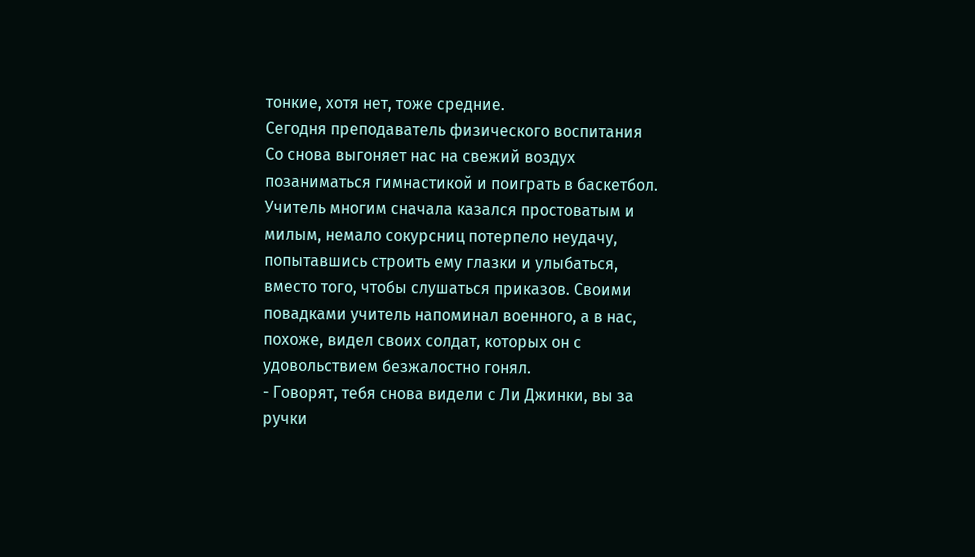тонкие, хотя нет, тоже средние.
Сегодня преподаватель физического воспитания Со снова выгоняет нас на свежий воздух позаниматься гимнастикой и поиграть в баскетбол. Учитель многим сначала казался простоватым и милым, немало сокурсниц потерпело неудачу, попытавшись строить ему глазки и улыбаться, вместо того, чтобы слушаться приказов. Своими повадками учитель напоминал военного, а в нас, похоже, видел своих солдат, которых он с удовольствием безжалостно гонял.
- Говорят, тебя снова видели с Ли Джинки, вы за ручки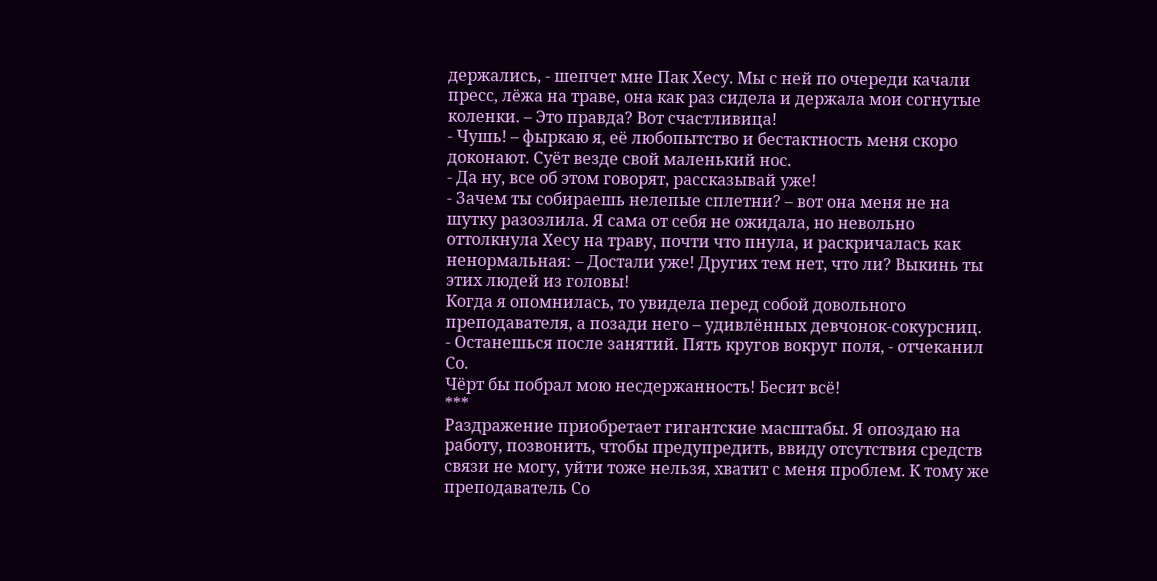держались, - шепчет мне Пак Хесу. Мы с ней по очереди качали пресс, лёжа на траве, она как раз сидела и держала мои согнутые коленки. – Это правда? Вот счастливица!
- Чушь! – фыркаю я, её любопытство и бестактность меня скоро доконают. Суёт везде свой маленький нос.
- Да ну, все об этом говорят, рассказывай уже!
- Зачем ты собираешь нелепые сплетни? – вот она меня не на шутку разозлила. Я сама от себя не ожидала, но невольно оттолкнула Хесу на траву, почти что пнула, и раскричалась как ненормальная: – Достали уже! Других тем нет, что ли? Выкинь ты этих людей из головы!
Когда я опомнилась, то увидела перед собой довольного преподавателя, а позади него – удивлённых девчонок-сокурсниц.
- Останешься после занятий. Пять кругов вокруг поля, - отчеканил Со.
Чёрт бы побрал мою несдержанность! Бесит всё!
***
Раздражение приобретает гигантские масштабы. Я опоздаю на работу, позвонить, чтобы предупредить, ввиду отсутствия средств связи не могу, уйти тоже нельзя, хватит с меня проблем. К тому же преподаватель Со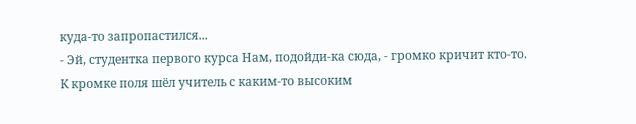куда-то запропастился...
- Эй, студентка первого курса Нам, подойди-ка сюда, - громко кричит кто-то. К кромке поля шёл учитель с каким-то высоким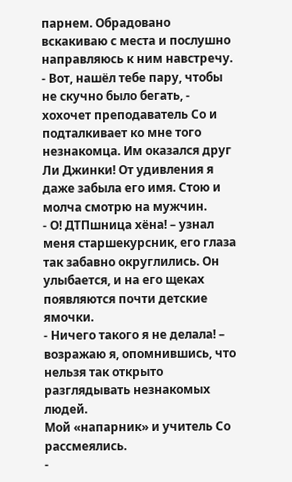парнем. Обрадовано вскакиваю с места и послушно направляюсь к ним навстречу.
- Вот, нашёл тебе пару, чтобы не скучно было бегать, - хохочет преподаватель Со и подталкивает ко мне того незнакомца. Им оказался друг Ли Джинки! От удивления я даже забыла его имя. Стою и молча смотрю на мужчин.
- О! ДТПшница хёна! – узнал меня старшекурсник, его глаза так забавно округлились. Он улыбается, и на его щеках появляются почти детские ямочки.
- Ничего такого я не делала! – возражаю я, опомнившись, что нельзя так открыто разглядывать незнакомых людей.
Мой «напарник» и учитель Со рассмеялись.
-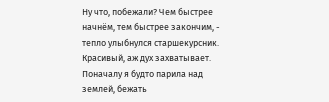Ну что, побежали? Чем быстрее начнём, тем быстрее закончим, - тепло улыбнулся старшекурсник. Красивый, аж дух захватывает.
Поначалу я будто парила над землей, бежать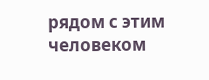рядом с этим человеком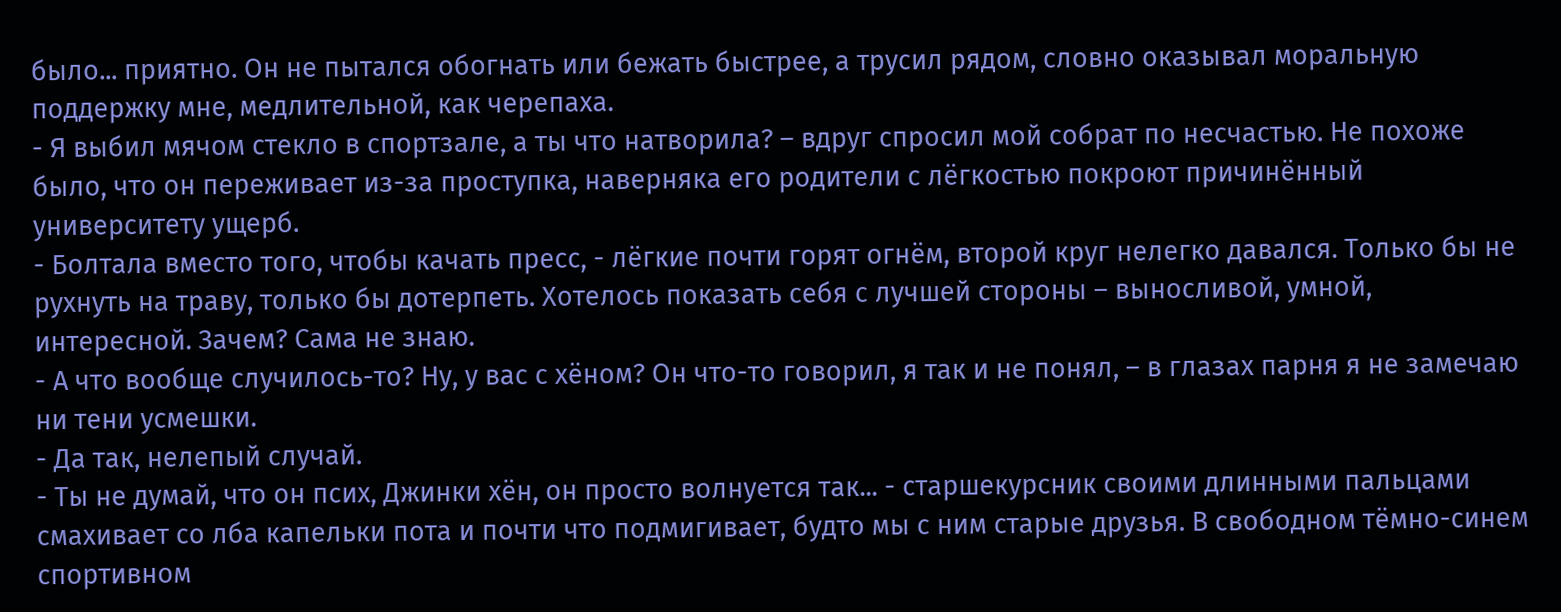было... приятно. Он не пытался обогнать или бежать быстрее, а трусил рядом, словно оказывал моральную поддержку мне, медлительной, как черепаха.
- Я выбил мячом стекло в спортзале, а ты что натворила? – вдруг спросил мой собрат по несчастью. Не похоже было, что он переживает из-за проступка, наверняка его родители с лёгкостью покроют причинённый университету ущерб.
- Болтала вместо того, чтобы качать пресс, - лёгкие почти горят огнём, второй круг нелегко давался. Только бы не рухнуть на траву, только бы дотерпеть. Хотелось показать себя с лучшей стороны – выносливой, умной, интересной. Зачем? Сама не знаю.
- А что вообще случилось-то? Ну, у вас с хёном? Он что-то говорил, я так и не понял, – в глазах парня я не замечаю ни тени усмешки.
- Да так, нелепый случай.
- Ты не думай, что он псих, Джинки хён, он просто волнуется так... - старшекурсник своими длинными пальцами смахивает со лба капельки пота и почти что подмигивает, будто мы с ним старые друзья. В свободном тёмно-синем спортивном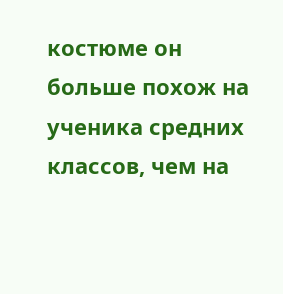костюме он больше похож на ученика средних классов, чем на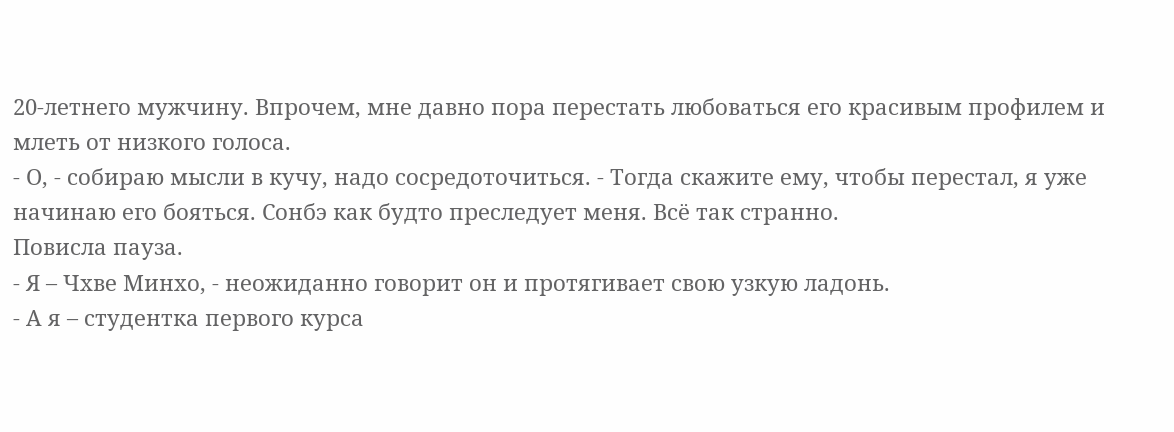20-летнего мужчину. Впрочем, мне давно пора перестать любоваться его красивым профилем и млеть от низкого голоса.
- О, - собираю мысли в кучу, надо сосредоточиться. - Тогда скажите ему, чтобы перестал, я уже начинаю его бояться. Сонбэ как будто преследует меня. Всё так странно.
Повисла пауза.
- Я – Чхве Минхо, - неожиданно говорит он и протягивает свою узкую ладонь.
- А я – студентка первого курса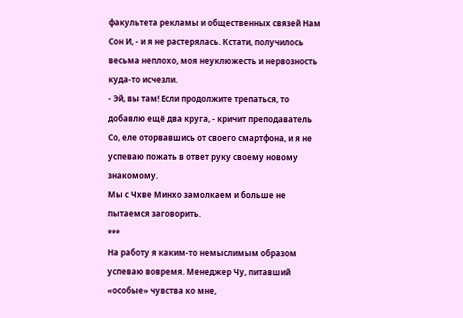факультета рекламы и общественных связей Нам Сон И, - и я не растерялась. Кстати, получилось весьма неплохо, моя неуклюжесть и нервозность куда-то исчезли.
- Эй, вы там! Если продолжите трепаться, то добавлю ещё два круга, - кричит преподаватель Со, еле оторвавшись от своего смартфона, и я не успеваю пожать в ответ руку своему новому знакомому.
Мы с Чхве Минхо замолкаем и больше не пытаемся заговорить.
***
На работу я каким-то немыслимым образом успеваю вовремя. Менеджер Чу, питавший «особые» чувства ко мне,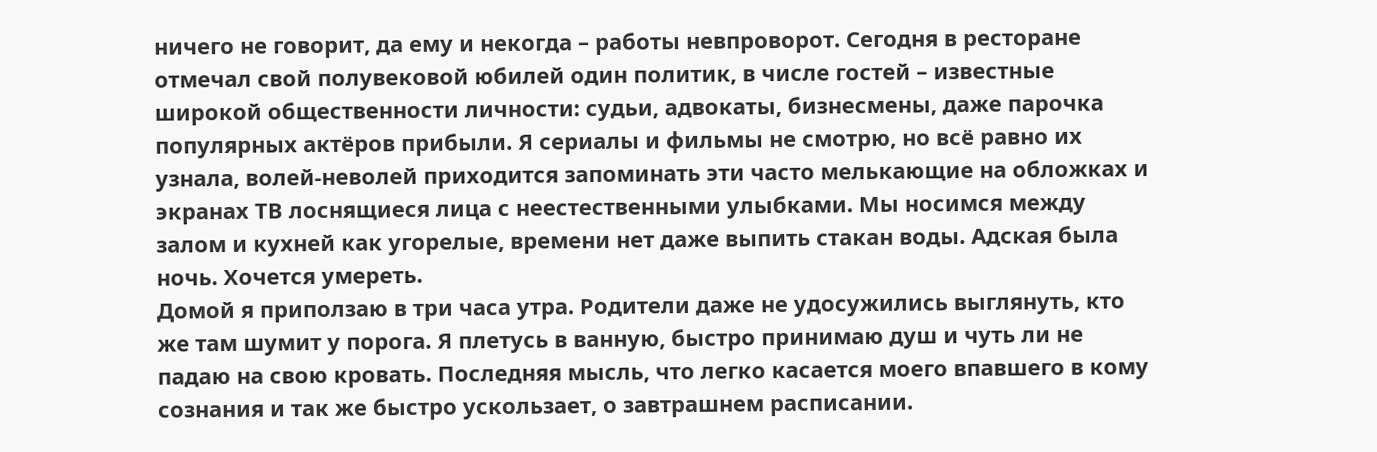ничего не говорит, да ему и некогда – работы невпроворот. Сегодня в ресторане отмечал свой полувековой юбилей один политик, в числе гостей – известные широкой общественности личности: судьи, адвокаты, бизнесмены, даже парочка популярных актёров прибыли. Я сериалы и фильмы не смотрю, но всё равно их узнала, волей-неволей приходится запоминать эти часто мелькающие на обложках и экранах ТВ лоснящиеся лица с неестественными улыбками. Мы носимся между залом и кухней как угорелые, времени нет даже выпить стакан воды. Адская была ночь. Хочется умереть.
Домой я приползаю в три часа утра. Родители даже не удосужились выглянуть, кто же там шумит у порога. Я плетусь в ванную, быстро принимаю душ и чуть ли не падаю на свою кровать. Последняя мысль, что легко касается моего впавшего в кому сознания и так же быстро ускользает, о завтрашнем расписании.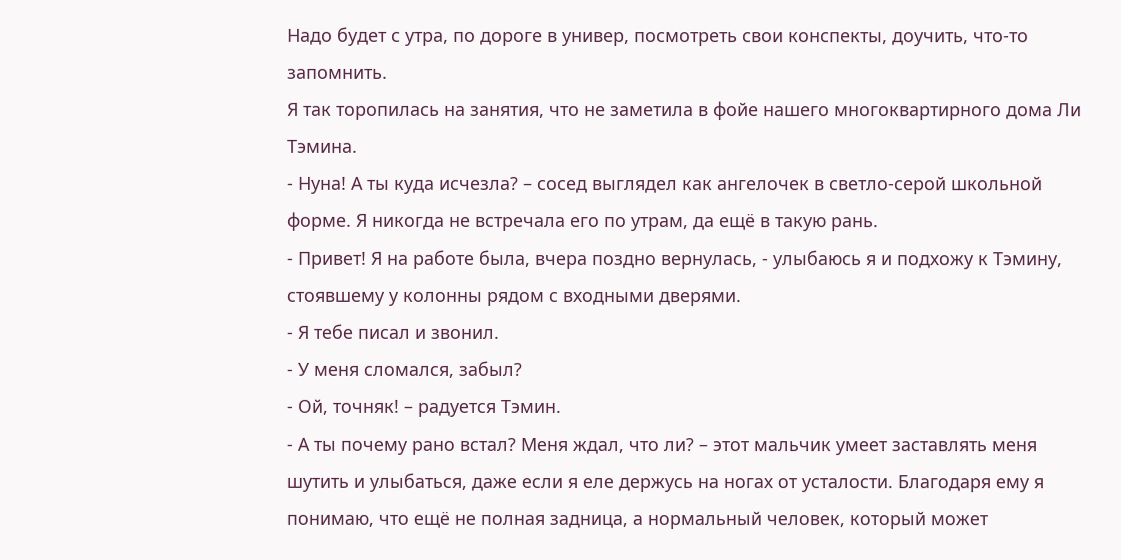Надо будет с утра, по дороге в универ, посмотреть свои конспекты, доучить, что-то запомнить.
Я так торопилась на занятия, что не заметила в фойе нашего многоквартирного дома Ли Тэмина.
- Нуна! А ты куда исчезла? – сосед выглядел как ангелочек в светло-серой школьной форме. Я никогда не встречала его по утрам, да ещё в такую рань.
- Привет! Я на работе была, вчера поздно вернулась, - улыбаюсь я и подхожу к Тэмину, стоявшему у колонны рядом с входными дверями.
- Я тебе писал и звонил.
- У меня сломался, забыл?
- Ой, точняк! – радуется Тэмин.
- А ты почему рано встал? Меня ждал, что ли? – этот мальчик умеет заставлять меня шутить и улыбаться, даже если я еле держусь на ногах от усталости. Благодаря ему я понимаю, что ещё не полная задница, а нормальный человек, который может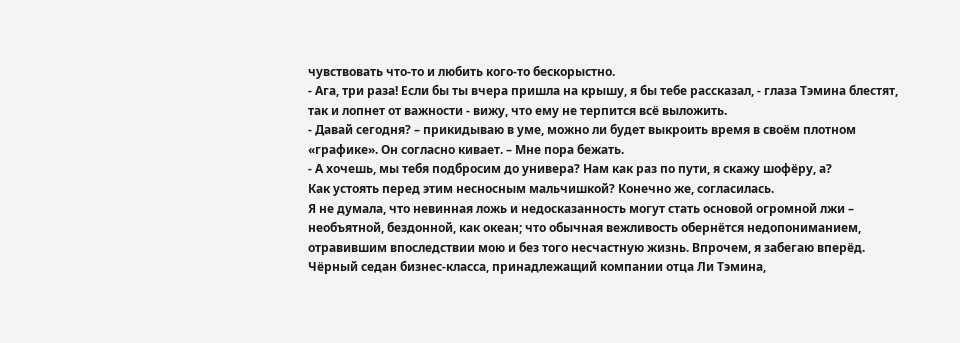чувствовать что-то и любить кого-то бескорыстно.
- Ага, три раза! Если бы ты вчера пришла на крышу, я бы тебе рассказал, - глаза Тэмина блестят, так и лопнет от важности - вижу, что ему не терпится всё выложить.
- Давай сегодня? – прикидываю в уме, можно ли будет выкроить время в своём плотном «графике». Он согласно кивает. – Мне пора бежать.
- А хочешь, мы тебя подбросим до универа? Нам как раз по пути, я скажу шофёру, а?
Как устоять перед этим несносным мальчишкой? Конечно же, согласилась.
Я не думала, что невинная ложь и недосказанность могут стать основой огромной лжи – необъятной, бездонной, как океан; что обычная вежливость обернётся недопониманием, отравившим впоследствии мою и без того несчастную жизнь. Впрочем, я забегаю вперёд.
Чёрный седан бизнес-класса, принадлежащий компании отца Ли Тэмина,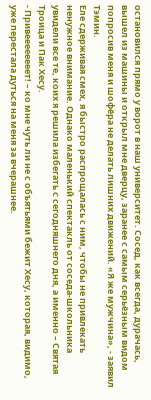остановился прямо у ворот в наш университет. Сосед, как всегда, дурачась, вышел из машины и открыл мне дверцу, заранее с самым серьёзным видом попросив меня и шофёра не делать лишних движений. «Я же мужчина», - заявил Тэмин.
Еле сдерживая смех, я быстро распрощалась с ним, чтобы не привлекать ненужное внимание. Однако маленький спектакль от соседа-школьника увидели все те, коих я решила избегать с сегодняшнего дня, а именно – Святая Троица и Пак Хесу.
- Привеееееееет! – ко мне чуть ли не с объятьями бежит Хесу, которая, видимо, уже перестала дуться на меня за вчерашнее.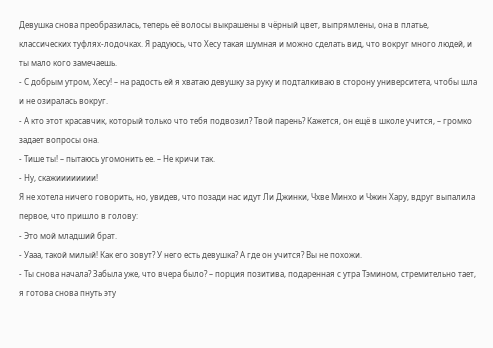Девушка снова преобразилась, теперь её волосы выкрашены в чёрный цвет, выпрямлены, она в платье, классических туфлях-лодочках. Я радуюсь, что Хесу такая шумная и можно сделать вид, что вокруг много людей, и ты мало кого замечаешь.
- С добрым утром, Хесу! – на радость ей я хватаю девушку за руку и подталкиваю в сторону университета, чтобы шла и не озиралась вокруг.
- А кто этот красавчик, который только что тебя подвозил? Твой парень? Кажется, он ещё в школе учится, – громко задает вопросы она.
- Тише ты! – пытаюсь угомонить ее. – Не кричи так.
- Ну, скажииииииии!
Я не хотела ничего говорить, но, увидев, что позади нас идут Ли Джинки, Чхве Минхо и Чжин Хару, вдруг выпалила первое, что пришло в голову:
- Это мой младший брат.
- Уааа, такой милый! Как его зовут? У него есть девушка? А где он учится? Вы не похожи.
- Ты снова начала? Забыла уже, что вчера было? – порция позитива, подаренная с утра Тэмином, стремительно тает, я готова снова пнуть эту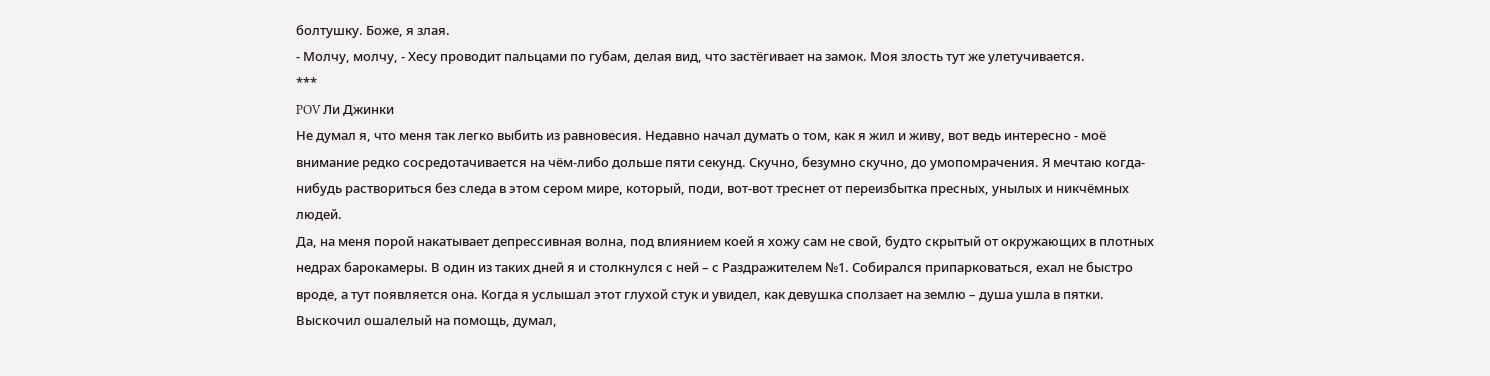болтушку. Боже, я злая.
- Молчу, молчу, - Хесу проводит пальцами по губам, делая вид, что застёгивает на замок. Моя злость тут же улетучивается.
***
POV Ли Джинки
Не думал я, что меня так легко выбить из равновесия. Недавно начал думать о том, как я жил и живу, вот ведь интересно - моё внимание редко сосредотачивается на чём-либо дольше пяти секунд. Скучно, безумно скучно, до умопомрачения. Я мечтаю когда-нибудь раствориться без следа в этом сером мире, который, поди, вот-вот треснет от переизбытка пресных, унылых и никчёмных людей.
Да, на меня порой накатывает депрессивная волна, под влиянием коей я хожу сам не свой, будто скрытый от окружающих в плотных недрах барокамеры. В один из таких дней я и столкнулся с ней – с Раздражителем №1. Собирался припарковаться, ехал не быстро вроде, а тут появляется она. Когда я услышал этот глухой стук и увидел, как девушка сползает на землю – душа ушла в пятки. Выскочил ошалелый на помощь, думал,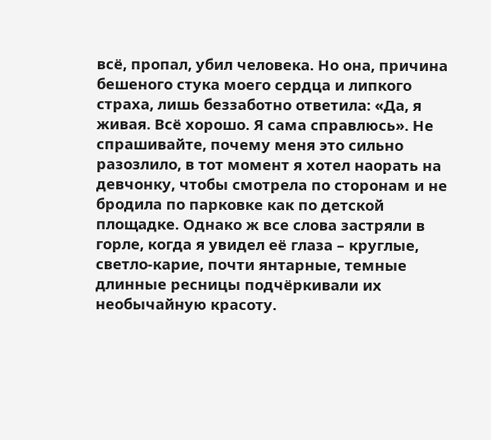всё, пропал, убил человека. Но она, причина бешеного стука моего сердца и липкого страха, лишь беззаботно ответила: «Да, я живая. Всё хорошо. Я сама справлюсь». Не спрашивайте, почему меня это сильно разозлило, в тот момент я хотел наорать на девчонку, чтобы смотрела по сторонам и не бродила по парковке как по детской площадке. Однако ж все слова застряли в горле, когда я увидел её глаза – круглые, светло-карие, почти янтарные, темные длинные ресницы подчёркивали их необычайную красоту.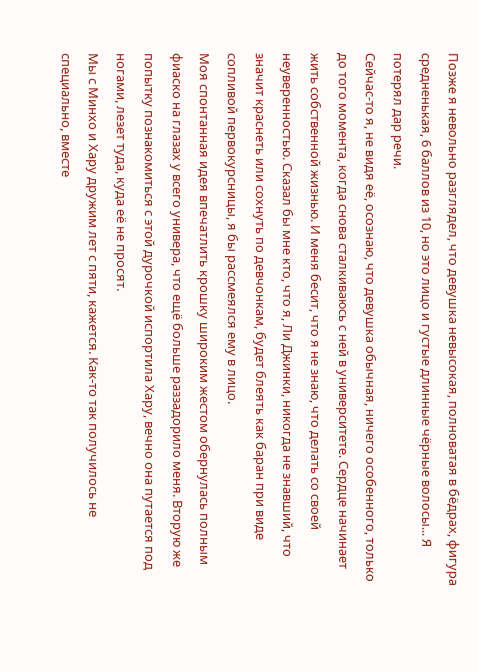Позже я невольно разглядел, что девушка невысокая, полноватая в бёдрах, фигура средненькая, 6 баллов из 10, но это лицо и густые длинные чёрные волосы... Я потерял дар речи.
Сейчас-то я, не видя её, осознаю, что девушка обычная, ничего особенного, только до того момента, когда снова сталкиваюсь с ней в университете. Сердце начинает жить собственной жизнью. И меня бесит, что я не знаю, что делать со своей неуверенностью. Сказал бы мне кто, что я, Ли Джинки, никогда не знавший, что значит краснеть или сохнуть по девчонкам, будет блеять как баран при виде сопливой первокурсницы, я бы рассмеялся ему в лицо.
Моя спонтанная идея впечатлить крошку широким жестом обернулась полным фиаско на глазах у всего универа, что ещё больше раззадорило меня. Вторую же попытку познакомиться с этой дурочкой испортила Хару, вечно она путается под ногами, лезет туда, куда её не просят.
Мы с Минхо и Хару дружим лет с пяти, кажется. Как-то так получилось не специально, вместе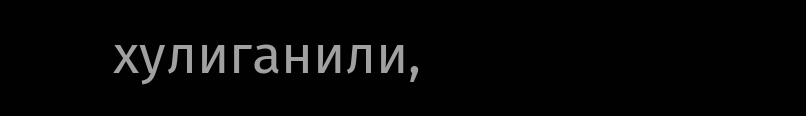хулиганили,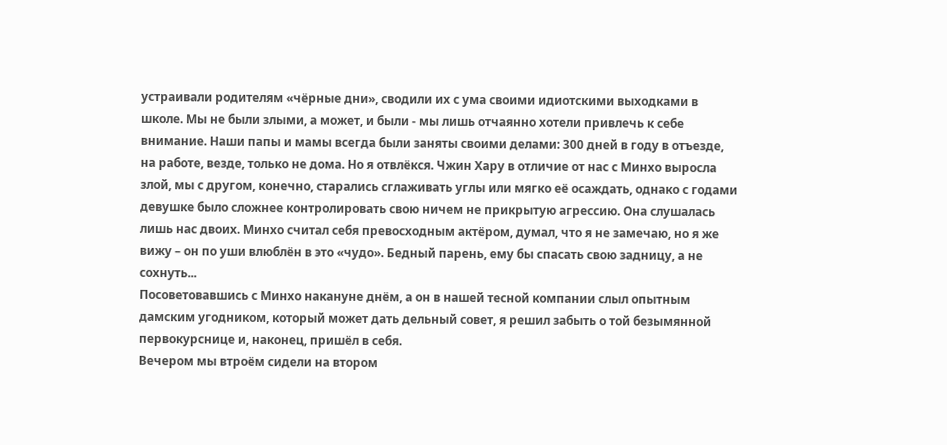устраивали родителям «чёрные дни», сводили их с ума своими идиотскими выходками в школе. Мы не были злыми, а может, и были - мы лишь отчаянно хотели привлечь к себе внимание. Наши папы и мамы всегда были заняты своими делами: 300 дней в году в отъезде, на работе, везде, только не дома. Но я отвлёкся. Чжин Хару в отличие от нас с Минхо выросла злой, мы с другом, конечно, старались сглаживать углы или мягко её осаждать, однако с годами девушке было сложнее контролировать свою ничем не прикрытую агрессию. Она слушалась лишь нас двоих. Минхо считал себя превосходным актёром, думал, что я не замечаю, но я же вижу – он по уши влюблён в это «чудо». Бедный парень, ему бы спасать свою задницу, а не сохнуть...
Посоветовавшись с Минхо накануне днём, а он в нашей тесной компании слыл опытным дамским угодником, который может дать дельный совет, я решил забыть о той безымянной первокурснице и, наконец, пришёл в себя.
Вечером мы втроём сидели на втором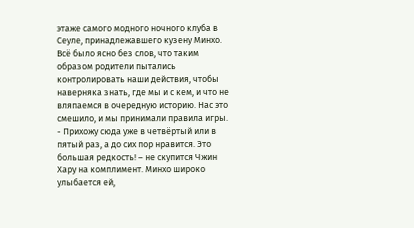этаже самого модного ночного клуба в Сеуле, принадлежавшего кузену Минхо. Всё было ясно без слов, что таким образом родители пытались контролировать наши действия, чтобы наверняка знать, где мы и с кем, и что не вляпаемся в очередную историю. Нас это смешило, и мы принимали правила игры.
- Прихожу сюда уже в четвёртый или в пятый раз, а до сих пор нравится. Это большая редкость! – не скупится Чжин Хару на комплимент. Минхо широко улыбается ей,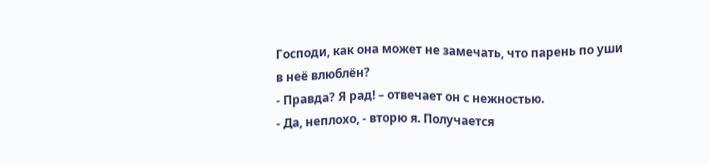Господи, как она может не замечать, что парень по уши в неё влюблён?
- Правда? Я рад! – отвечает он с нежностью.
- Да, неплохо, - вторю я. Получается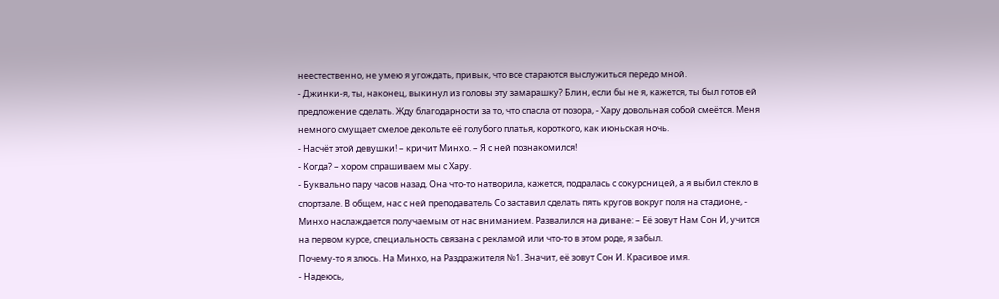неестественно, не умею я угождать, привык, что все стараются выслужиться передо мной.
- Джинки-я, ты, наконец, выкинул из головы эту замарашку? Блин, если бы не я, кажется, ты был готов ей предложение сделать. Жду благодарности за то, что спасла от позора, - Хару довольная собой смеётся. Меня немного смущает смелое декольте её голубого платья, короткого, как июньская ночь.
- Насчёт этой девушки! – кричит Минхо. – Я с ней познакомился!
- Когда? – хором спрашиваем мы с Хару.
- Буквально пару часов назад. Она что-то натворила, кажется, подралась с сокурсницей, а я выбил стекло в спортзале. В общем, нас с ней преподаватель Со заставил сделать пять кругов вокруг поля на стадионе, - Минхо наслаждается получаемым от нас вниманием. Развалился на диване: – Её зовут Нам Сон И, учится на первом курсе, специальность связана с рекламой или что-то в этом роде, я забыл.
Почему-то я злюсь. На Минхо, на Раздражителя №1. Значит, её зовут Сон И. Красивое имя.
- Надеюсь,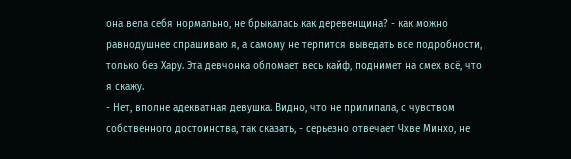она вела себя нормально, не брыкалась как деревенщина? - как можно равнодушнее спрашиваю я, а самому не терпится выведать все подробности, только без Хару. Эта девчонка обломает весь кайф, поднимет на смех всё, что я скажу.
- Нет, вполне адекватная девушка. Видно, что не прилипала, с чувством собственного достоинства, так сказать, - серьезно отвечает Чхве Минхо, не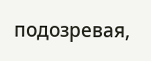подозревая,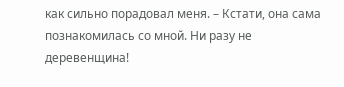как сильно порадовал меня. – Кстати, она сама познакомилась со мной. Ни разу не деревенщина!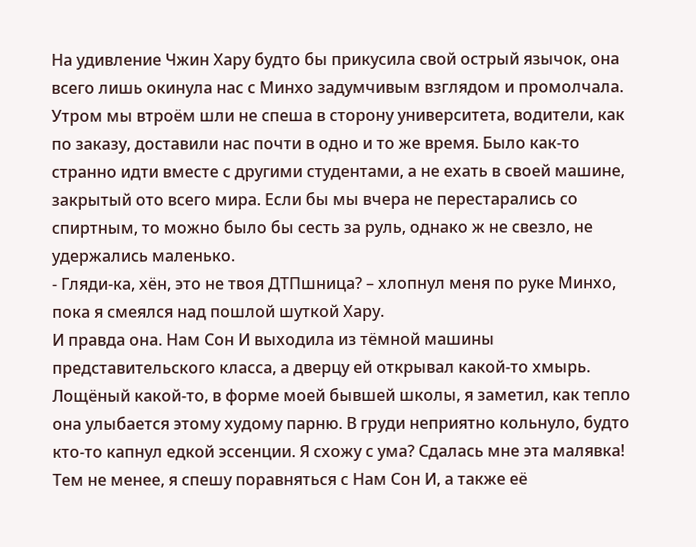На удивление Чжин Хару будто бы прикусила свой острый язычок, она всего лишь окинула нас с Минхо задумчивым взглядом и промолчала.
Утром мы втроём шли не спеша в сторону университета, водители, как по заказу, доставили нас почти в одно и то же время. Было как-то странно идти вместе с другими студентами, а не ехать в своей машине, закрытый ото всего мира. Если бы мы вчера не перестарались со спиртным, то можно было бы сесть за руль, однако ж не свезло, не удержались маленько.
- Гляди-ка, хён, это не твоя ДТПшница? – хлопнул меня по руке Минхо, пока я смеялся над пошлой шуткой Хару.
И правда она. Нам Сон И выходила из тёмной машины представительского класса, а дверцу ей открывал какой-то хмырь. Лощёный какой-то, в форме моей бывшей школы, я заметил, как тепло она улыбается этому худому парню. В груди неприятно кольнуло, будто кто-то капнул едкой эссенции. Я схожу с ума? Сдалась мне эта малявка!
Тем не менее, я спешу поравняться с Нам Сон И, а также её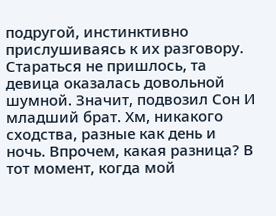подругой, инстинктивно прислушиваясь к их разговору. Стараться не пришлось, та девица оказалась довольной шумной. Значит, подвозил Сон И младший брат. Хм, никакого сходства, разные как день и ночь. Впрочем, какая разница? В тот момент, когда мой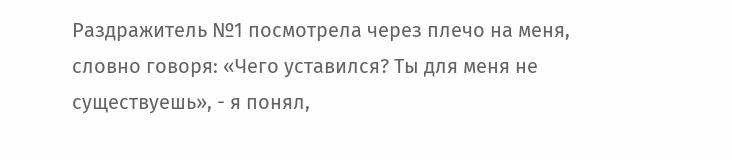Раздражитель №1 посмотрела через плечо на меня, словно говоря: «Чего уставился? Ты для меня не существуешь», - я понял,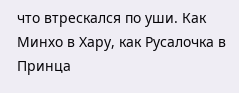что втрескался по уши. Как Минхо в Хару, как Русалочка в Принца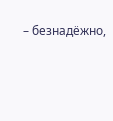– безнадёжно,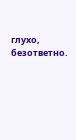глухо, безответно.